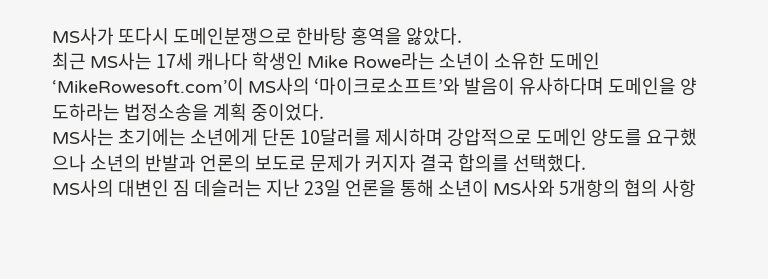MS사가 또다시 도메인분쟁으로 한바탕 홍역을 앓았다.
최근 MS사는 17세 캐나다 학생인 Mike Rowe라는 소년이 소유한 도메인 ‘MikeRowesoft.com’이 MS사의 ‘마이크로소프트’와 발음이 유사하다며 도메인을 양도하라는 법정소송을 계획 중이었다.
MS사는 초기에는 소년에게 단돈 10달러를 제시하며 강압적으로 도메인 양도를 요구했으나 소년의 반발과 언론의 보도로 문제가 커지자 결국 합의를 선택했다.
MS사의 대변인 짐 데슬러는 지난 23일 언론을 통해 소년이 MS사와 5개항의 협의 사항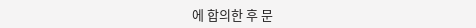에 합의한 후 문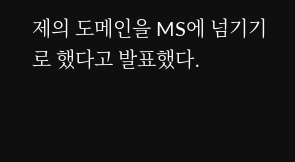제의 도메인을 MS에 넘기기로 했다고 발표했다.